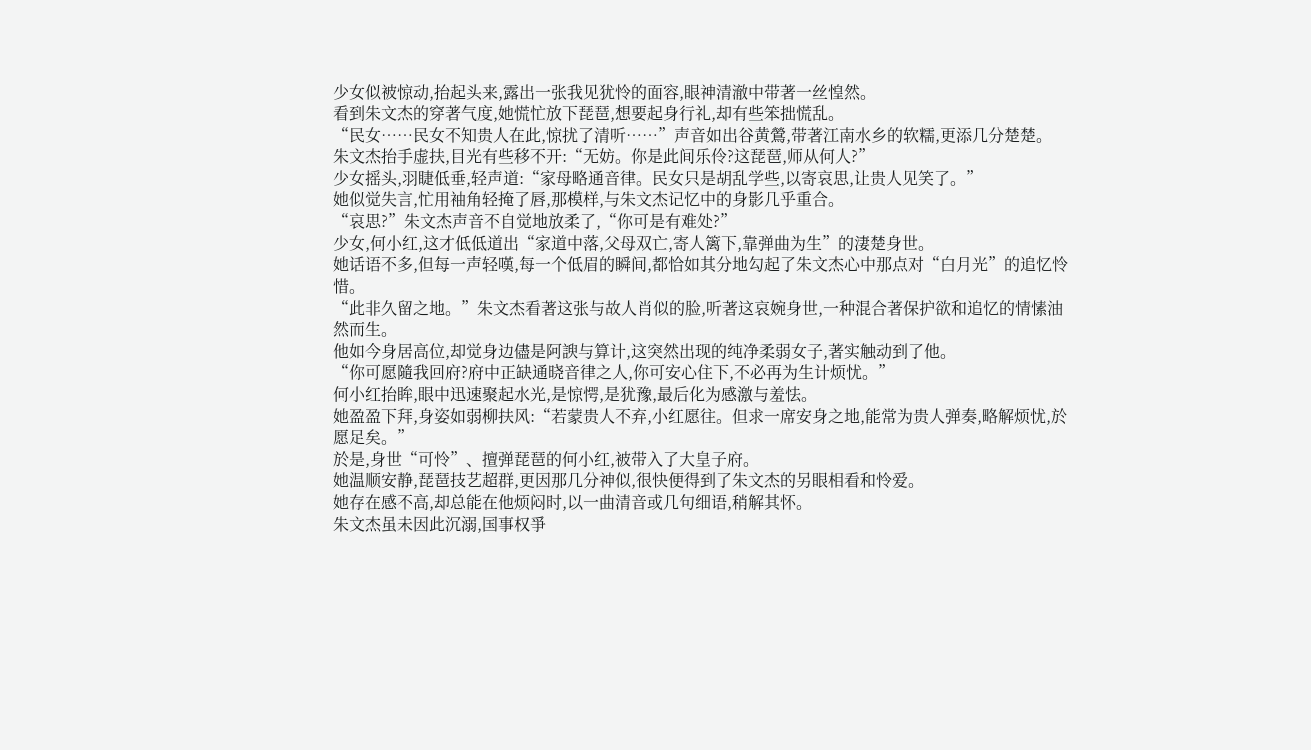少女似被惊动,抬起头来,露出一张我见犹怜的面容,眼神清澈中带著一丝惶然。
看到朱文杰的穿著气度,她慌忙放下琵琶,想要起身行礼,却有些笨拙慌乱。
“民女……民女不知贵人在此,惊扰了清听……”声音如出谷黄鶯,带著江南水乡的软糯,更添几分楚楚。
朱文杰抬手虚扶,目光有些移不开:“无妨。你是此间乐伶?这琵琶,师从何人?”
少女摇头,羽睫低垂,轻声道:“家母略通音律。民女只是胡乱学些,以寄哀思,让贵人见笑了。”
她似觉失言,忙用袖角轻掩了唇,那模样,与朱文杰记忆中的身影几乎重合。
“哀思?”朱文杰声音不自觉地放柔了,“你可是有难处?”
少女,何小红,这才低低道出“家道中落,父母双亡,寄人篱下,靠弹曲为生”的淒楚身世。
她话语不多,但每一声轻嘆,每一个低眉的瞬间,都恰如其分地勾起了朱文杰心中那点对“白月光”的追忆怜惜。
“此非久留之地。”朱文杰看著这张与故人肖似的脸,听著这哀婉身世,一种混合著保护欲和追忆的情愫油然而生。
他如今身居高位,却觉身边儘是阿諛与算计,这突然出现的纯净柔弱女子,著实触动到了他。
“你可愿隨我回府?府中正缺通晓音律之人,你可安心住下,不必再为生计烦忧。”
何小红抬眸,眼中迅速聚起水光,是惊愕,是犹豫,最后化为感激与羞怯。
她盈盈下拜,身姿如弱柳扶风:“若蒙贵人不弃,小红愿往。但求一席安身之地,能常为贵人弹奏,略解烦忧,於愿足矣。”
於是,身世“可怜”、擅弹琵琶的何小红,被带入了大皇子府。
她温顺安静,琵琶技艺超群,更因那几分神似,很快便得到了朱文杰的另眼相看和怜爱。
她存在感不高,却总能在他烦闷时,以一曲清音或几句细语,稍解其怀。
朱文杰虽未因此沉溺,国事权爭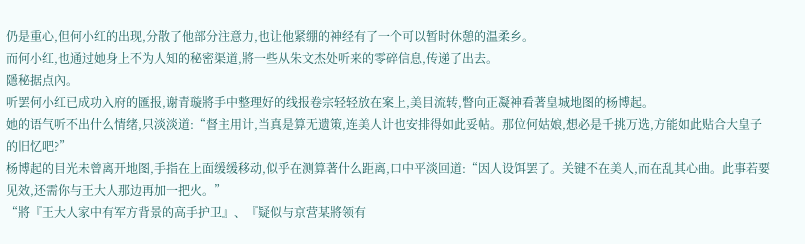仍是重心,但何小红的出现,分散了他部分注意力,也让他紧绷的神经有了一个可以暂时休憩的温柔乡。
而何小红,也通过她身上不为人知的秘密渠道,將一些从朱文杰处听来的零碎信息,传递了出去。
隱秘据点內。
听罢何小红已成功入府的匯报,谢青璇將手中整理好的线报卷宗轻轻放在案上,美目流转,瞥向正凝神看著皇城地图的杨博起。
她的语气听不出什么情绪,只淡淡道:“督主用计,当真是算无遗策,连美人计也安排得如此妥帖。那位何姑娘,想必是千挑万选,方能如此贴合大皇子的旧忆吧?”
杨博起的目光未曾离开地图,手指在上面缓缓移动,似乎在测算著什么距离,口中平淡回道:“因人设饵罢了。关键不在美人,而在乱其心曲。此事若要见效,还需你与王大人那边再加一把火。”
“將『王大人家中有军方背景的高手护卫』、『疑似与京营某將领有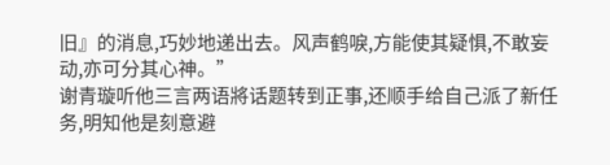旧』的消息,巧妙地递出去。风声鹤唳,方能使其疑惧,不敢妄动,亦可分其心神。”
谢青璇听他三言两语將话题转到正事,还顺手给自己派了新任务,明知他是刻意避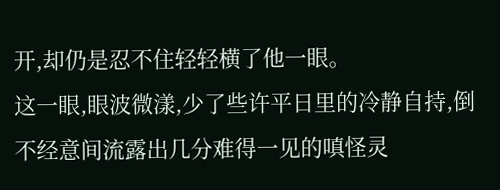开,却仍是忍不住轻轻横了他一眼。
这一眼,眼波微漾,少了些许平日里的冷静自持,倒不经意间流露出几分难得一见的嗔怪灵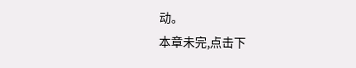动。
本章未完,点击下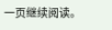一页继续阅读。